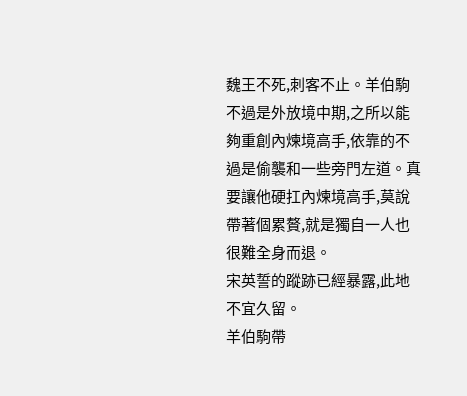魏王不死,刺客不止。羊伯駒不過是外放境中期,之所以能夠重創內煉境高手,依靠的不過是偷襲和一些旁門左道。真要讓他硬扛內煉境高手,莫說帶著個累贅,就是獨自一人也很難全身而退。
宋英誓的蹤跡已經暴露,此地不宜久留。
羊伯駒帶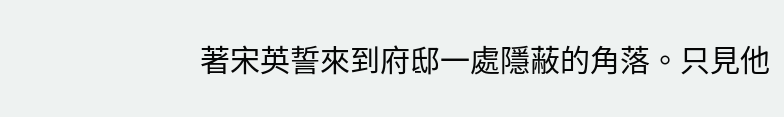著宋英誓來到府邸一處隱蔽的角落。只見他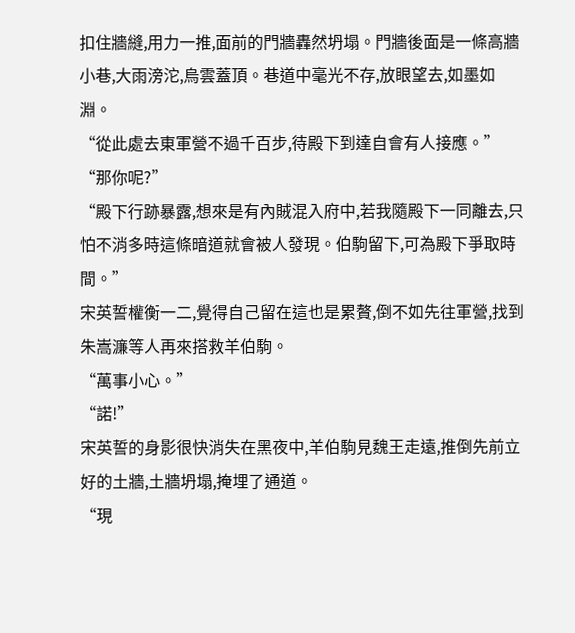扣住牆縫,用力一推,面前的門牆轟然坍塌。門牆後面是一條高牆小巷,大雨滂沱,烏雲蓋頂。巷道中毫光不存,放眼望去,如墨如淵。
“從此處去東軍營不過千百步,待殿下到達自會有人接應。”
“那你呢?”
“殿下行跡暴露,想來是有內賊混入府中,若我隨殿下一同離去,只怕不消多時這條暗道就會被人發現。伯駒留下,可為殿下爭取時間。”
宋英誓權衡一二,覺得自己留在這也是累贅,倒不如先往軍營,找到朱嵩濂等人再來搭救羊伯駒。
“萬事小心。”
“諾!”
宋英誓的身影很快消失在黑夜中,羊伯駒見魏王走遠,推倒先前立好的土牆,土牆坍塌,掩埋了通道。
“現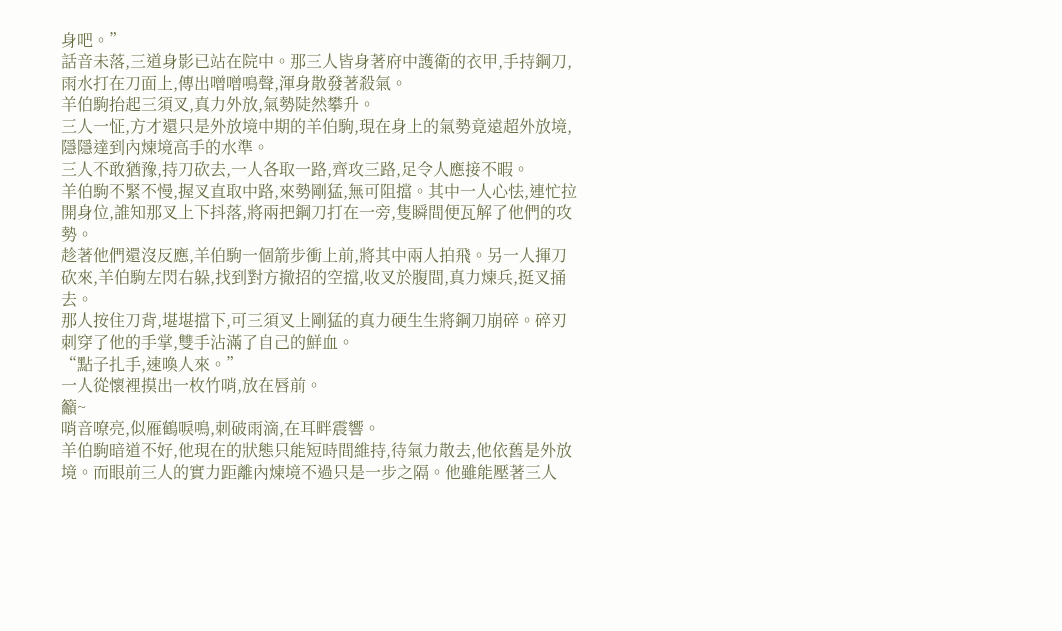身吧。”
話音未落,三道身影已站在院中。那三人皆身著府中護衛的衣甲,手持鋼刀,雨水打在刀面上,傳出噌噌鳴聲,渾身散發著殺氣。
羊伯駒抬起三須叉,真力外放,氣勢陡然攀升。
三人一怔,方才還只是外放境中期的羊伯駒,現在身上的氣勢竟遠超外放境,隱隱達到內煉境高手的水準。
三人不敢猶豫,持刀砍去,一人各取一路,齊攻三路,足令人應接不暇。
羊伯駒不緊不慢,握叉直取中路,來勢剛猛,無可阻擋。其中一人心怯,連忙拉開身位,誰知那叉上下抖落,將兩把鋼刀打在一旁,隻瞬間便瓦解了他們的攻勢。
趁著他們還沒反應,羊伯駒一個箭步衝上前,將其中兩人拍飛。另一人揮刀砍來,羊伯駒左閃右躲,找到對方撤招的空擋,收叉於腹間,真力煉兵,挺叉捅去。
那人按住刀背,堪堪擋下,可三須叉上剛猛的真力硬生生將鋼刀崩碎。碎刃刺穿了他的手掌,雙手沾滿了自己的鮮血。
“點子扎手,速喚人來。”
一人從懷裡摸出一枚竹哨,放在唇前。
籲~
哨音嘹亮,似雁鶴唳鳴,刺破雨滴,在耳畔震響。
羊伯駒暗道不好,他現在的狀態只能短時間維持,待氣力散去,他依舊是外放境。而眼前三人的實力距離內煉境不過只是一步之隔。他雖能壓著三人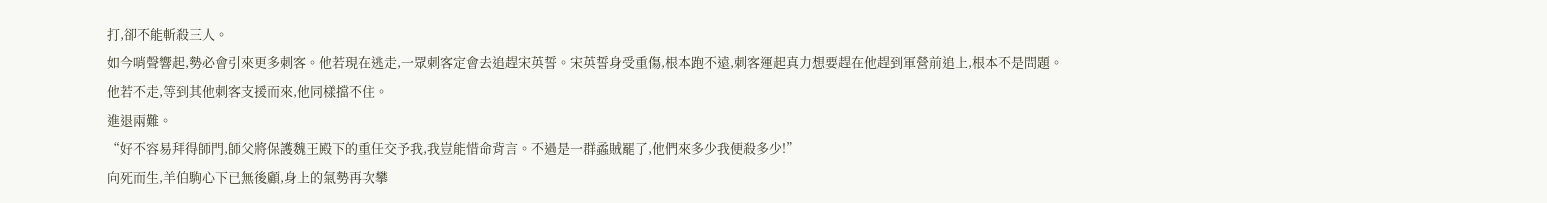打,卻不能斬殺三人。
如今哨聲響起,勢必會引來更多刺客。他若現在逃走,一眾刺客定會去追趕宋英誓。宋英誓身受重傷,根本跑不遠,刺客運起真力想要趕在他趕到軍營前追上,根本不是問題。他若不走,等到其他刺客支援而來,他同樣擋不住。
進退兩難。
“好不容易拜得師門,師父將保護魏王殿下的重任交予我,我豈能惜命背言。不過是一群蟊賊罷了,他們來多少我便殺多少!”
向死而生,羊伯駒心下已無後顧,身上的氣勢再次攀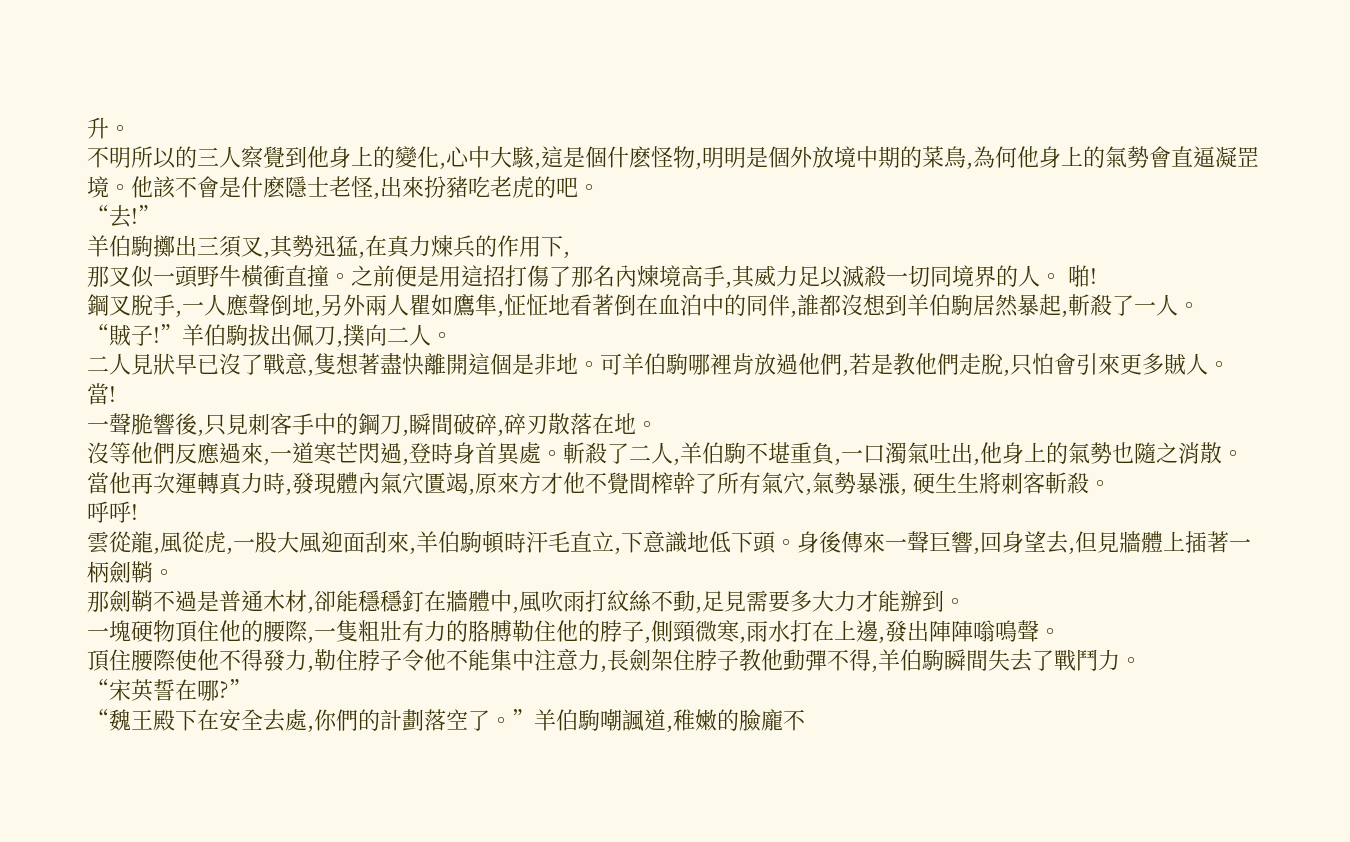升。
不明所以的三人察覺到他身上的變化,心中大駭,這是個什麽怪物,明明是個外放境中期的菜鳥,為何他身上的氣勢會直逼凝罡境。他該不會是什麽隱士老怪,出來扮豬吃老虎的吧。
“去!”
羊伯駒擲出三須叉,其勢迅猛,在真力煉兵的作用下,
那叉似一頭野牛橫衝直撞。之前便是用這招打傷了那名內煉境高手,其威力足以滅殺一切同境界的人。 啪!
鋼叉脫手,一人應聲倒地,另外兩人瞿如鷹隼,怔怔地看著倒在血泊中的同伴,誰都沒想到羊伯駒居然暴起,斬殺了一人。
“賊子!”羊伯駒拔出佩刀,撲向二人。
二人見狀早已沒了戰意,隻想著盡快離開這個是非地。可羊伯駒哪裡肯放過他們,若是教他們走脫,只怕會引來更多賊人。
當!
一聲脆響後,只見刺客手中的鋼刀,瞬間破碎,碎刃散落在地。
沒等他們反應過來,一道寒芒閃過,登時身首異處。斬殺了二人,羊伯駒不堪重負,一口濁氣吐出,他身上的氣勢也隨之消散。
當他再次運轉真力時,發現體內氣穴匱竭,原來方才他不覺間榨幹了所有氣穴,氣勢暴漲, 硬生生將刺客斬殺。
呼呼!
雲從龍,風從虎,一股大風迎面刮來,羊伯駒頓時汗毛直立,下意識地低下頭。身後傳來一聲巨響,回身望去,但見牆體上插著一柄劍鞘。
那劍鞘不過是普通木材,卻能穩穩釘在牆體中,風吹雨打紋絲不動,足見需要多大力才能辦到。
一塊硬物頂住他的腰際,一隻粗壯有力的胳膊勒住他的脖子,側頸微寒,雨水打在上邊,發出陣陣嗡鳴聲。
頂住腰際使他不得發力,勒住脖子令他不能集中注意力,長劍架住脖子教他動彈不得,羊伯駒瞬間失去了戰鬥力。
“宋英誓在哪?”
“魏王殿下在安全去處,你們的計劃落空了。”羊伯駒嘲諷道,稚嫩的臉龐不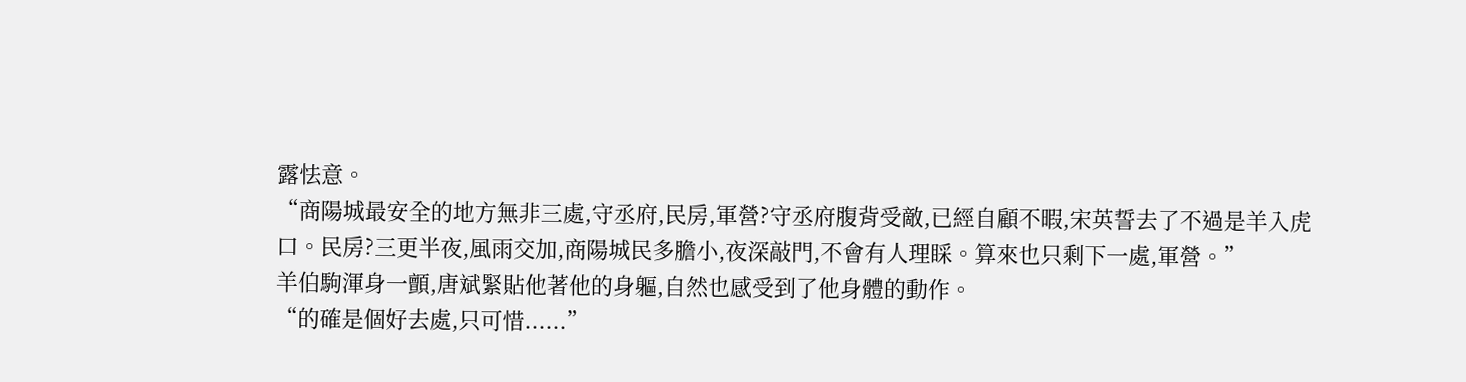露怯意。
“商陽城最安全的地方無非三處,守丞府,民房,軍營?守丞府腹背受敵,已經自顧不暇,宋英誓去了不過是羊入虎口。民房?三更半夜,風雨交加,商陽城民多膽小,夜深敲門,不會有人理睬。算來也只剩下一處,軍營。”
羊伯駒渾身一顫,唐斌緊貼他著他的身軀,自然也感受到了他身體的動作。
“的確是個好去處,只可惜......”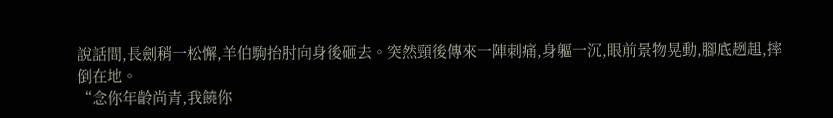說話間,長劍稍一松懈,羊伯駒抬肘向身後砸去。突然頸後傳來一陣刺痛,身軀一沉,眼前景物晃動,腳底趔趄,摔倒在地。
“念你年齡尚青,我饒你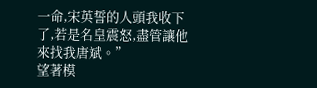一命,宋英誓的人頭我收下了,若是名皇震怒,盡管讓他來找我唐斌。”
望著模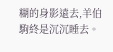糊的身影遠去,羊伯駒終是沉沉睡去。